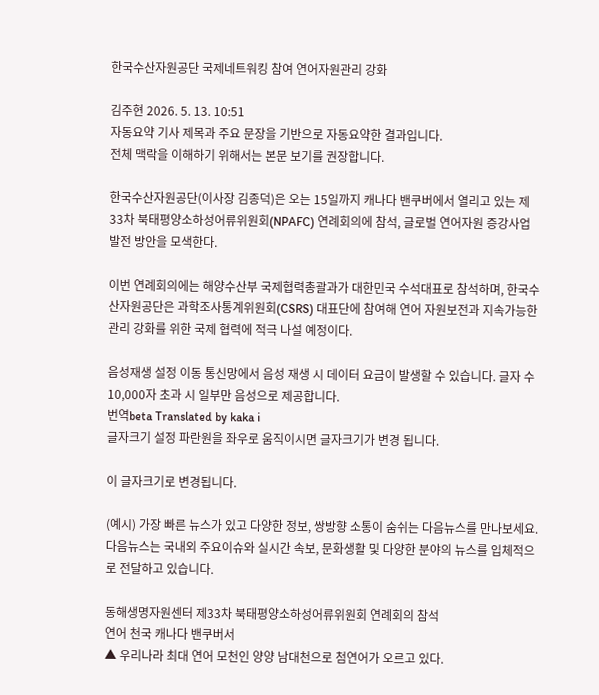한국수산자원공단 국제네트워킹 참여 연어자원관리 강화

김주현 2026. 5. 13. 10:51
자동요약 기사 제목과 주요 문장을 기반으로 자동요약한 결과입니다.
전체 맥락을 이해하기 위해서는 본문 보기를 권장합니다.

한국수산자원공단(이사장 김종덕)은 오는 15일까지 캐나다 밴쿠버에서 열리고 있는 제33차 북태평양소하성어류위원회(NPAFC) 연례회의에 참석, 글로벌 연어자원 증강사업 발전 방안을 모색한다.

이번 연례회의에는 해양수산부 국제협력총괄과가 대한민국 수석대표로 참석하며, 한국수산자원공단은 과학조사통계위원회(CSRS) 대표단에 참여해 연어 자원보전과 지속가능한 관리 강화를 위한 국제 협력에 적극 나설 예정이다.

음성재생 설정 이동 통신망에서 음성 재생 시 데이터 요금이 발생할 수 있습니다. 글자 수 10,000자 초과 시 일부만 음성으로 제공합니다.
번역beta Translated by kaka i
글자크기 설정 파란원을 좌우로 움직이시면 글자크기가 변경 됩니다.

이 글자크기로 변경됩니다.

(예시) 가장 빠른 뉴스가 있고 다양한 정보, 쌍방향 소통이 숨쉬는 다음뉴스를 만나보세요. 다음뉴스는 국내외 주요이슈와 실시간 속보, 문화생활 및 다양한 분야의 뉴스를 입체적으로 전달하고 있습니다.

동해생명자원센터 제33차 북태평양소하성어류위원회 연례회의 참석
연어 천국 캐나다 밴쿠버서
▲ 우리나라 최대 연어 모천인 양양 남대천으로 첨연어가 오르고 있다.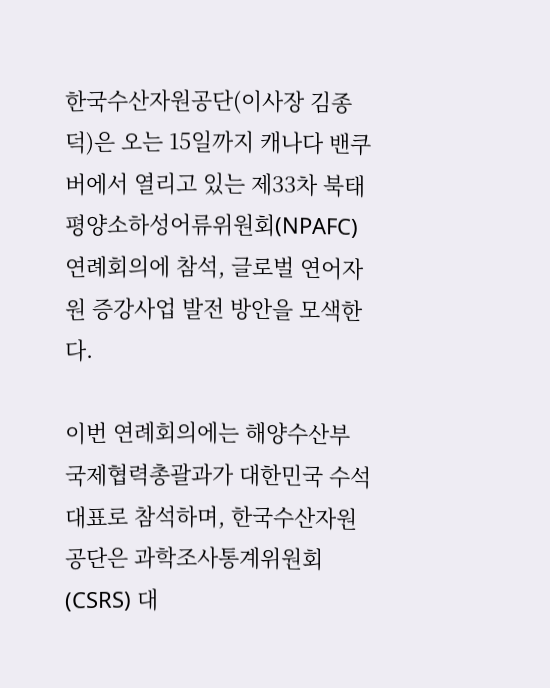한국수산자원공단(이사장 김종덕)은 오는 15일까지 캐나다 밴쿠버에서 열리고 있는 제33차 북태평양소하성어류위원회(NPAFC) 연례회의에 참석, 글로벌 연어자원 증강사업 발전 방안을 모색한다.

이번 연례회의에는 해양수산부 국제협력총괄과가 대한민국 수석대표로 참석하며, 한국수산자원공단은 과학조사통계위원회(CSRS) 대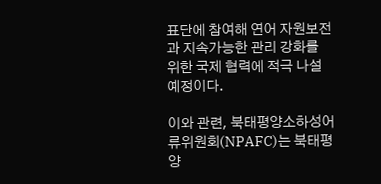표단에 참여해 연어 자원보전과 지속가능한 관리 강화를 위한 국제 협력에 적극 나설 예정이다.

이와 관련, 북태평양소하성어류위원회(NPAFC)는 북태평양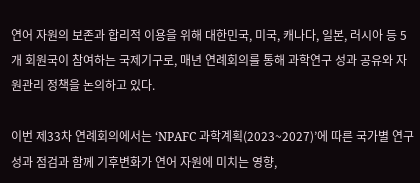연어 자원의 보존과 합리적 이용을 위해 대한민국, 미국, 캐나다, 일본, 러시아 등 5개 회원국이 참여하는 국제기구로, 매년 연례회의를 통해 과학연구 성과 공유와 자원관리 정책을 논의하고 있다.

이번 제33차 연례회의에서는 ‘NPAFC 과학계획(2023~2027)’에 따른 국가별 연구 성과 점검과 함께 기후변화가 연어 자원에 미치는 영향,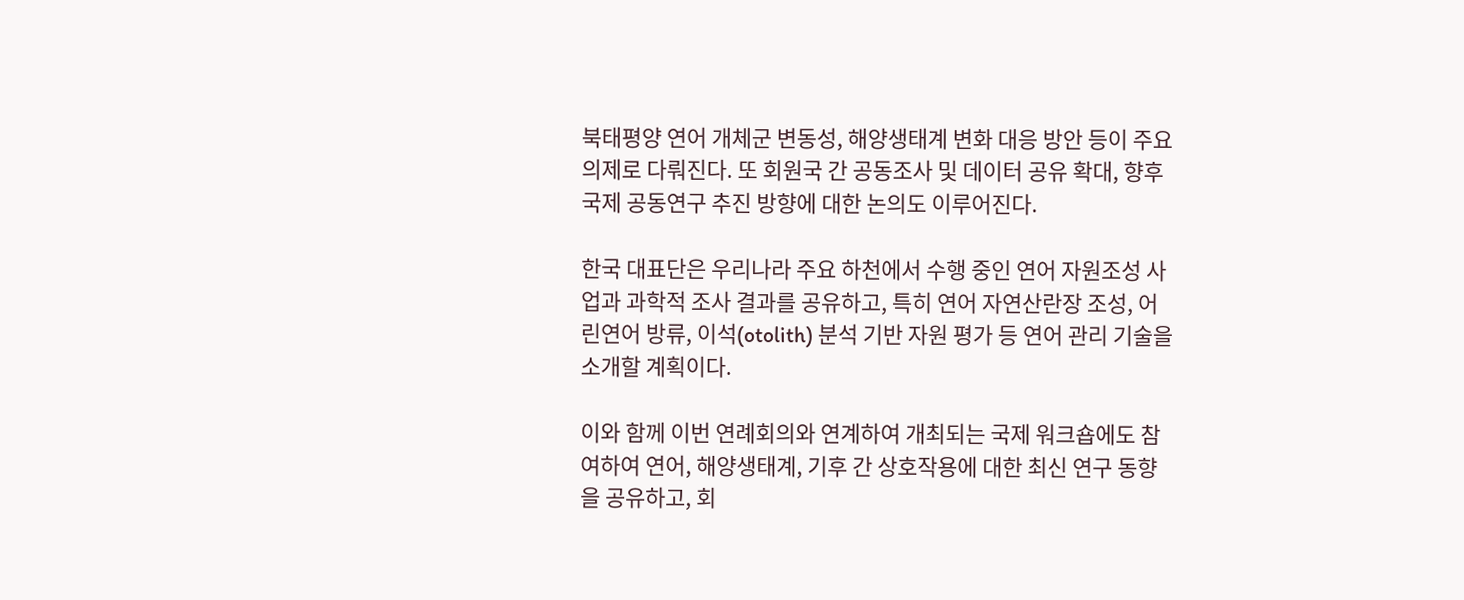북태평양 연어 개체군 변동성, 해양생태계 변화 대응 방안 등이 주요 의제로 다뤄진다. 또 회원국 간 공동조사 및 데이터 공유 확대, 향후 국제 공동연구 추진 방향에 대한 논의도 이루어진다.

한국 대표단은 우리나라 주요 하천에서 수행 중인 연어 자원조성 사업과 과학적 조사 결과를 공유하고, 특히 연어 자연산란장 조성, 어린연어 방류, 이석(otolith) 분석 기반 자원 평가 등 연어 관리 기술을 소개할 계획이다.

이와 함께 이번 연례회의와 연계하여 개최되는 국제 워크숍에도 참여하여 연어, 해양생태계, 기후 간 상호작용에 대한 최신 연구 동향을 공유하고, 회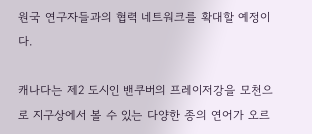원국 연구자들과의 협력 네트워크를 확대할 예정이다.

캐나다는 제2 도시인 밴쿠버의 프레이저강을 모천으로 지구상에서 볼 수 있는 다양한 종의 연어가 오르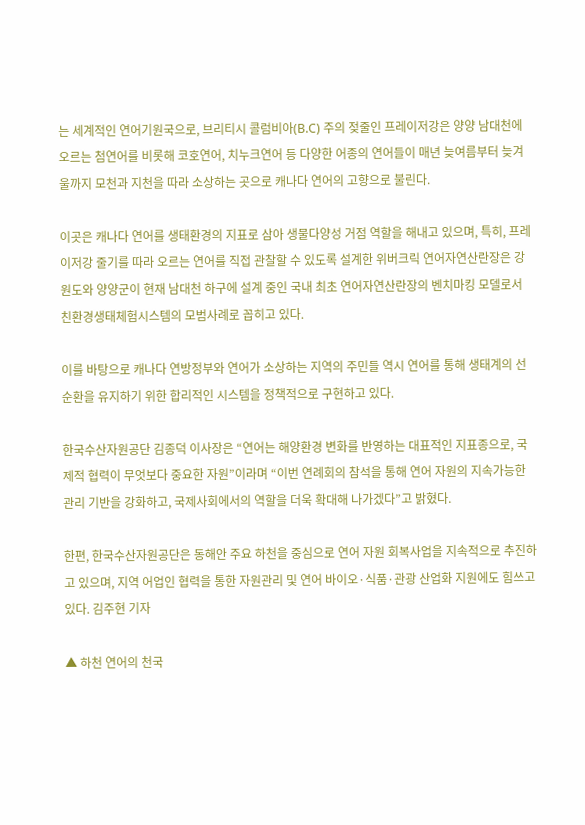는 세계적인 연어기원국으로, 브리티시 콜럼비아(B.C) 주의 젖줄인 프레이저강은 양양 남대천에 오르는 첨연어를 비롯해 코호연어, 치누크연어 등 다양한 어종의 연어들이 매년 늦여름부터 늦겨울까지 모천과 지천을 따라 소상하는 곳으로 캐나다 연어의 고향으로 불린다.

이곳은 캐나다 연어를 생태환경의 지표로 삼아 생물다양성 거점 역할을 해내고 있으며, 특히, 프레이저강 줄기를 따라 오르는 연어를 직접 관찰할 수 있도록 설계한 위버크릭 연어자연산란장은 강원도와 양양군이 현재 남대천 하구에 설계 중인 국내 최초 연어자연산란장의 벤치마킹 모델로서 친환경생태체험시스템의 모범사례로 꼽히고 있다.

이를 바탕으로 캐나다 연방정부와 연어가 소상하는 지역의 주민들 역시 연어를 통해 생태계의 선순환을 유지하기 위한 합리적인 시스템을 정책적으로 구현하고 있다.

한국수산자원공단 김종덕 이사장은 “연어는 해양환경 변화를 반영하는 대표적인 지표종으로, 국제적 협력이 무엇보다 중요한 자원”이라며 “이번 연례회의 참석을 통해 연어 자원의 지속가능한 관리 기반을 강화하고, 국제사회에서의 역할을 더욱 확대해 나가겠다”고 밝혔다.

한편, 한국수산자원공단은 동해안 주요 하천을 중심으로 연어 자원 회복사업을 지속적으로 추진하고 있으며, 지역 어업인 협력을 통한 자원관리 및 연어 바이오·식품·관광 산업화 지원에도 힘쓰고 있다. 김주현 기자

▲ 하천 연어의 천국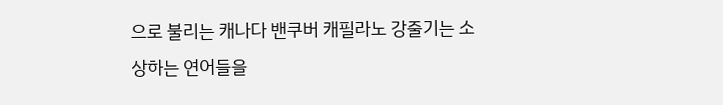으로 불리는 캐나다 밴쿠버 캐필라노 강줄기는 소상하는 연어들을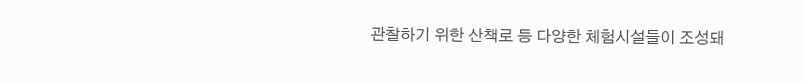관찰하기 위한 산책로 등 다양한 체험시설들이 조성돼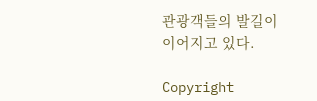관광객들의 발길이 이어지고 있다.

Copyright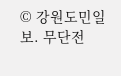© 강원도민일보. 무단전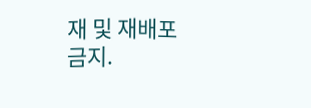재 및 재배포 금지.